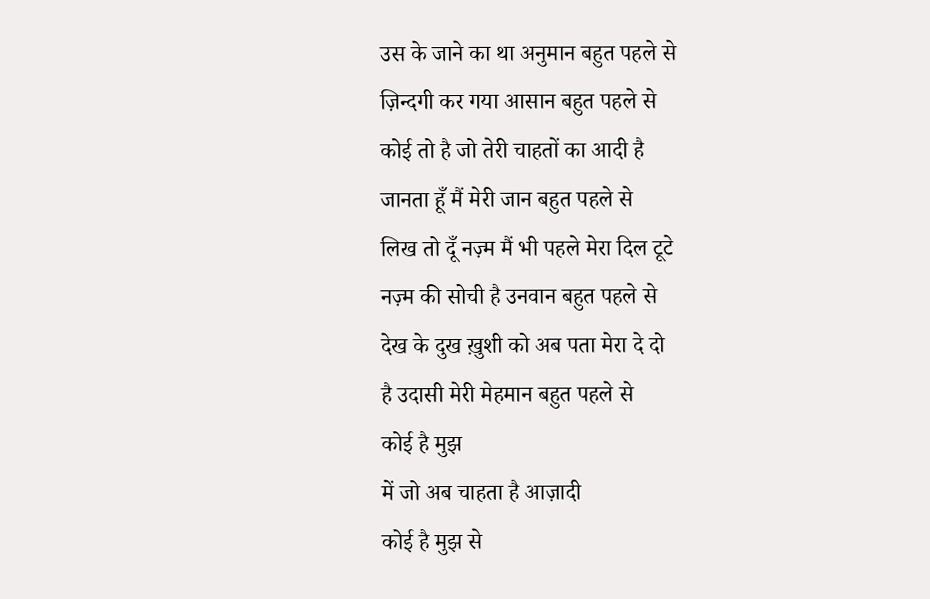उस के जाने का था अनुमान बहुत पहले से
ज़िन्दगी कर गया आसान बहुत पहले से
कोई तो है जो तेरी चाहतों का आदी है
जानता हूँ मैं मेरी जान बहुत पहले से
लिख तो दूँ नज़्म मैं भी पहले मेरा दिल टूटे
नज़्म की सोची है उनवान बहुत पहले से
देख के दुख ख़ुशी को अब पता मेरा दे दो
है उदासी मेरी मेहमान बहुत पहले से
कोई है मुझ
में जो अब चाहता है आज़ादी
कोई है मुझ से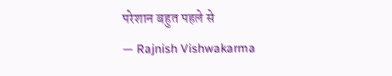परेशान बहुत पहले से
— Rajnish Vishwakarma